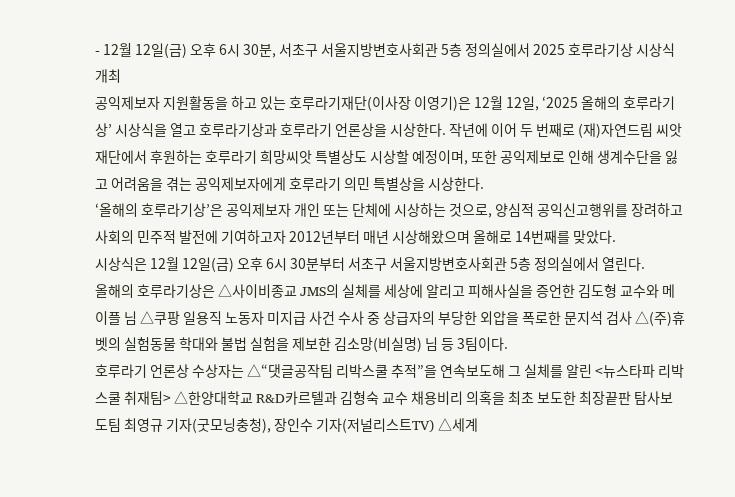- 12월 12일(금) 오후 6시 30분, 서초구 서울지방변호사회관 5층 정의실에서 2025 호루라기상 시상식 개최
공익제보자 지원활동을 하고 있는 호루라기재단(이사장 이영기)은 12월 12일, ‘2025 올해의 호루라기상’ 시상식을 열고 호루라기상과 호루라기 언론상을 시상한다. 작년에 이어 두 번째로 (재)자연드림 씨앗재단에서 후원하는 호루라기 희망씨앗 특별상도 시상할 예정이며, 또한 공익제보로 인해 생계수단을 잃고 어려움을 겪는 공익제보자에게 호루라기 의민 특별상을 시상한다.
‘올해의 호루라기상’은 공익제보자 개인 또는 단체에 시상하는 것으로, 양심적 공익신고행위를 장려하고 사회의 민주적 발전에 기여하고자 2012년부터 매년 시상해왔으며 올해로 14번째를 맞았다.
시상식은 12월 12일(금) 오후 6시 30분부터 서초구 서울지방변호사회관 5층 정의실에서 열린다.
올해의 호루라기상은 △사이비종교 JMS의 실체를 세상에 알리고 피해사실을 증언한 김도형 교수와 메이플 님 △쿠팡 일용직 노동자 미지급 사건 수사 중 상급자의 부당한 외압을 폭로한 문지석 검사 △(주)휴벳의 실험동물 학대와 불법 실험을 제보한 김소망(비실명) 님 등 3팀이다.
호루라기 언론상 수상자는 △“댓글공작팀 리박스쿨 추적”을 연속보도해 그 실체를 알린 <뉴스타파 리박스쿨 취재팀> △한양대학교 R&D카르텔과 김형숙 교수 채용비리 의혹을 최초 보도한 최장끝판 탐사보도팀 최영규 기자(굿모닝충청), 장인수 기자(저널리스트TV) △세계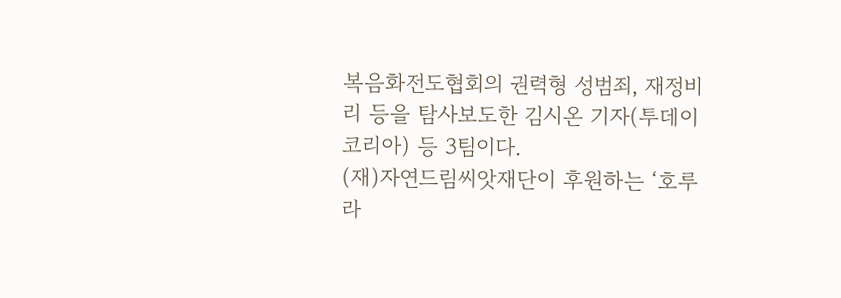복음화전도협회의 권력형 성범죄, 재정비리 등을 탐사보도한 김시온 기자(투데이코리아) 등 3팀이다.
(재)자연드림씨앗재단이 후원하는 ‘호루라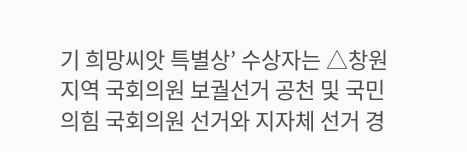기 희망씨앗 특별상’ 수상자는 △창원지역 국회의원 보궐선거 공천 및 국민의힘 국회의원 선거와 지자체 선거 경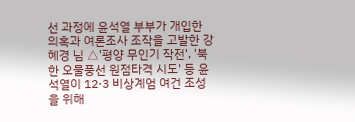선 과정에 윤석열 부부가 개입한 의혹과 여론조사 조작을 고발한 강혜경 님 △'평양 무인기 작전', '북한 오물풍선 원점타격 시도' 등 윤석열이 12·3 비상계엄 여건 조성을 위해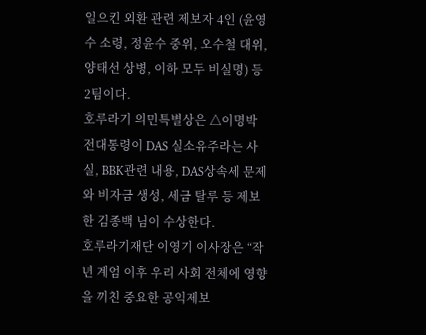일으킨 외환 관련 제보자 4인 (윤영수 소령, 정윤수 중위, 오수철 대위, 양태선 상병, 이하 모두 비실명) 등 2팀이다.
호루라기 의민특별상은 △이명박 전대통령이 DAS 실소유주라는 사실, BBK관련 내용, DAS상속세 문제와 비자금 생성, 세금 탈루 등 제보한 김종백 님이 수상한다.
호루라기재단 이영기 이사장은 “작년 계엄 이후 우리 사회 전체에 영향을 끼친 중요한 공익제보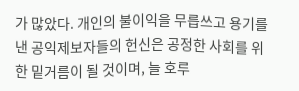가 많았다. 개인의 불이익을 무릅쓰고 용기를 낸 공익제보자들의 헌신은 공정한 사회를 위한 밑거름이 될 것이며, 늘 호루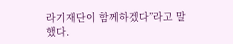라기재단이 함께하겠다”라고 말했다.